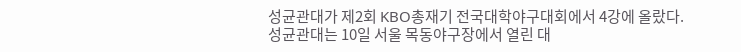성균관대가 제2회 KBO총재기 전국대학야구대회에서 4강에 올랐다.
성균관대는 10일 서울 목동야구장에서 열린 대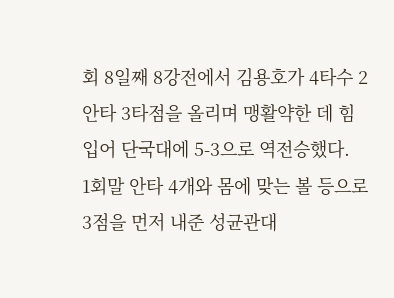회 8일째 8강전에서 김용호가 4타수 2안타 3타점을 올리며 맹활약한 데 힘입어 단국대에 5-3으로 역전승했다.
1회말 안타 4개와 몸에 맞는 볼 등으로 3점을 먼저 내준 성균관대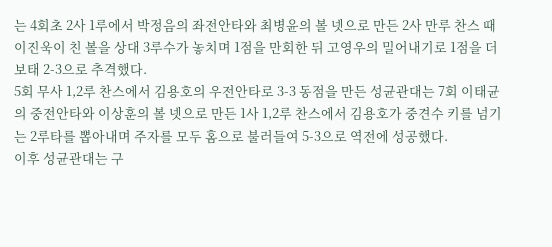는 4회초 2사 1루에서 박정음의 좌전안타와 최병윤의 볼 넷으로 만든 2사 만루 찬스 때 이진욱이 친 볼을 상대 3루수가 놓치며 1점을 만회한 뒤 고영우의 밀어내기로 1점을 더 보태 2-3으로 추격했다.
5회 무사 1,2루 찬스에서 김용호의 우전안타로 3-3 동점을 만든 성균관대는 7회 이태균의 중전안타와 이상훈의 볼 넷으로 만든 1사 1,2루 찬스에서 김용호가 중견수 키를 넘기는 2루타를 뽑아내며 주자를 모두 홈으로 불러들여 5-3으로 역전에 성공했다.
이후 성균관대는 구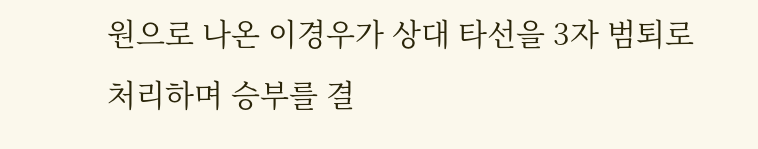원으로 나온 이경우가 상대 타선을 3자 범퇴로 처리하며 승부를 결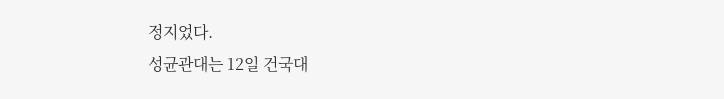정지었다.
성균관대는 12일 건국대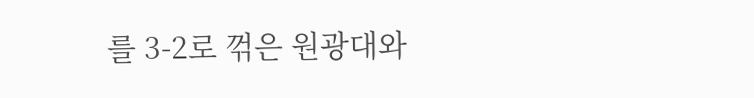를 3-2로 꺾은 원광대와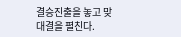결승진출을 놓고 맞대결을 펼친다.